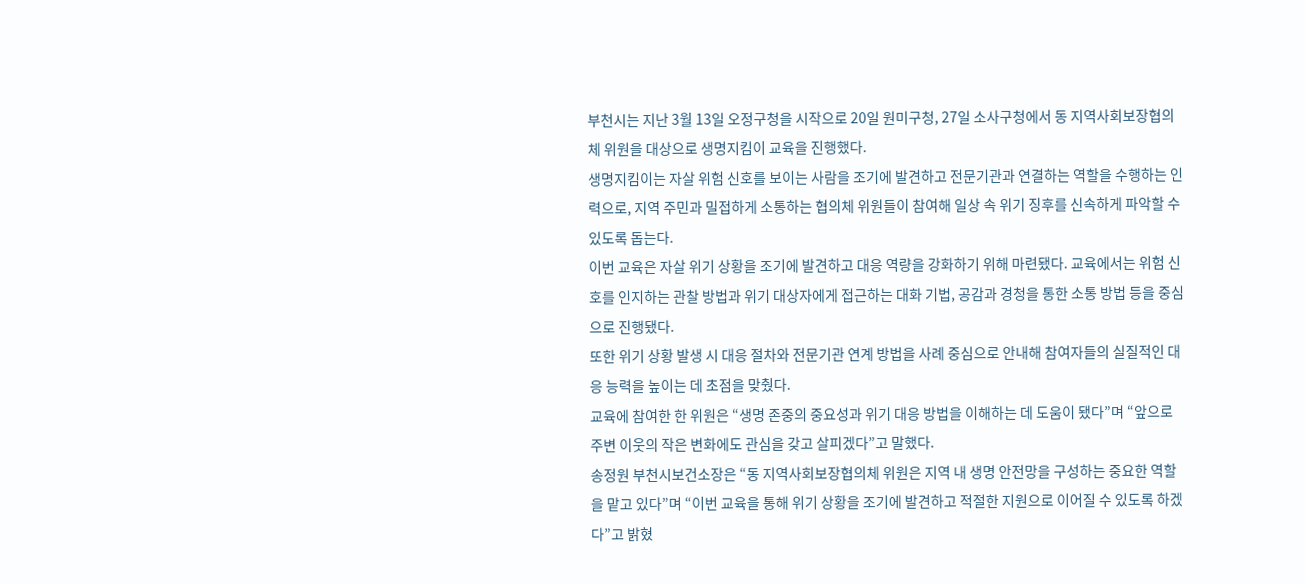부천시는 지난 3월 13일 오정구청을 시작으로 20일 원미구청, 27일 소사구청에서 동 지역사회보장협의체 위원을 대상으로 생명지킴이 교육을 진행했다.
생명지킴이는 자살 위험 신호를 보이는 사람을 조기에 발견하고 전문기관과 연결하는 역할을 수행하는 인력으로, 지역 주민과 밀접하게 소통하는 협의체 위원들이 참여해 일상 속 위기 징후를 신속하게 파악할 수 있도록 돕는다.
이번 교육은 자살 위기 상황을 조기에 발견하고 대응 역량을 강화하기 위해 마련됐다. 교육에서는 위험 신호를 인지하는 관찰 방법과 위기 대상자에게 접근하는 대화 기법, 공감과 경청을 통한 소통 방법 등을 중심으로 진행됐다.
또한 위기 상황 발생 시 대응 절차와 전문기관 연계 방법을 사례 중심으로 안내해 참여자들의 실질적인 대응 능력을 높이는 데 초점을 맞췄다.
교육에 참여한 한 위원은 “생명 존중의 중요성과 위기 대응 방법을 이해하는 데 도움이 됐다”며 “앞으로 주변 이웃의 작은 변화에도 관심을 갖고 살피겠다”고 말했다.
송정원 부천시보건소장은 “동 지역사회보장협의체 위원은 지역 내 생명 안전망을 구성하는 중요한 역할을 맡고 있다”며 “이번 교육을 통해 위기 상황을 조기에 발견하고 적절한 지원으로 이어질 수 있도록 하겠다”고 밝혔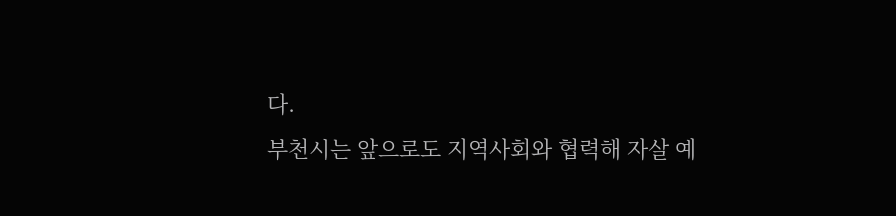다.
부천시는 앞으로도 지역사회와 협력해 자살 예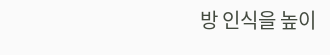방 인식을 높이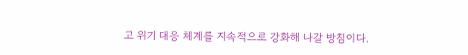고 위기 대응 체계를 지속적으로 강화해 나갈 방침이다.